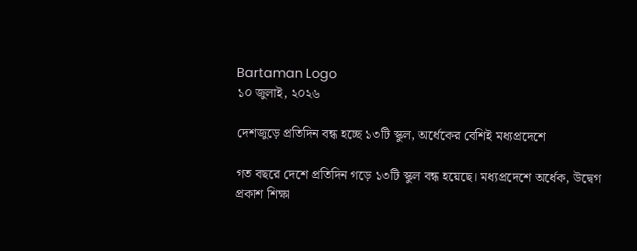Bartaman Logo
১০ জুলাই, ২০২৬

দেশজুড়ে প্রতিদিন বন্ধ হচ্ছে ১৩টি স্কুল, অর্ধেকের বেশিই মধ্যপ্রদেশে

গত বছরে দেশে প্রতিদিন গড়ে ১৩টি স্কুল বন্ধ হয়েছে। মধ্যপ্রদেশে অর্ধেক, উদ্বেগ প্রকাশ শিক্ষা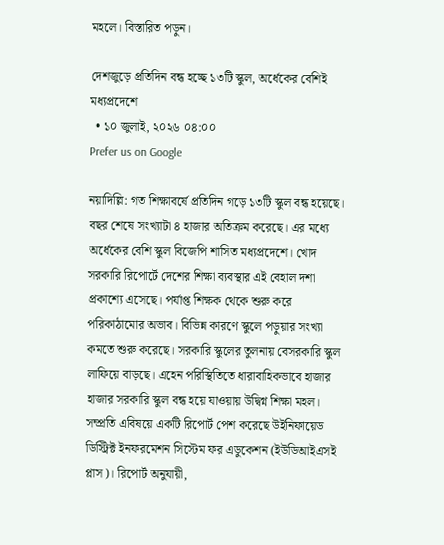মহলে। বিস্তারিত পড়ুন।

দেশজুড়ে প্রতিদিন বন্ধ হচ্ছে ১৩টি স্কুল, অর্ধেকের বেশিই মধ্যপ্রদেশে
  • ১০ জুলাই, ২০২৬ ০৪:০০
Prefer us on Google

নয়াদিল্লি: গত শিক্ষাবর্ষে প্রতিদিন গড়ে ১৩টি স্কুল বন্ধ হয়েছে। বছর শেষে সংখ্যাটা ৪ হাজার অতিক্রম করেছে। এর মধ্যে অর্ধেকের বেশি স্কুল বিজেপি শাসিত মধ্যপ্রদেশে। খোদ সরকারি রিপোর্টে দেশের শিক্ষা ব্যবস্থার এই বেহাল দশা প্রকাশ্যে এসেছে। পর্যাপ্ত শিক্ষক থেকে শুরু করে পরিকাঠামোর অভাব। বিভিন্ন কারণে স্কুলে পড়ুয়ার সংখ্যা কমতে শুরু করেছে। সরকারি স্কুলের তুলনায় বেসরকারি স্কুল লাফিয়ে বাড়ছে। এহেন পরিস্থিতিতে ধারাবাহিকভাবে হাজার হাজার সরকারি স্কুল বন্ধ হয়ে যাওয়ায় উদ্বিগ্ন শিক্ষা মহল। সম্প্রতি এবিষয়ে একটি রিপোর্ট পেশ করেছে উইনিফায়েড ডিস্ট্রিক্ট ইনফরমেশন সিস্টেম ফর এডুকেশন (ইউডিআইএসই প্লাস)। রিপোর্ট অনুযায়ী,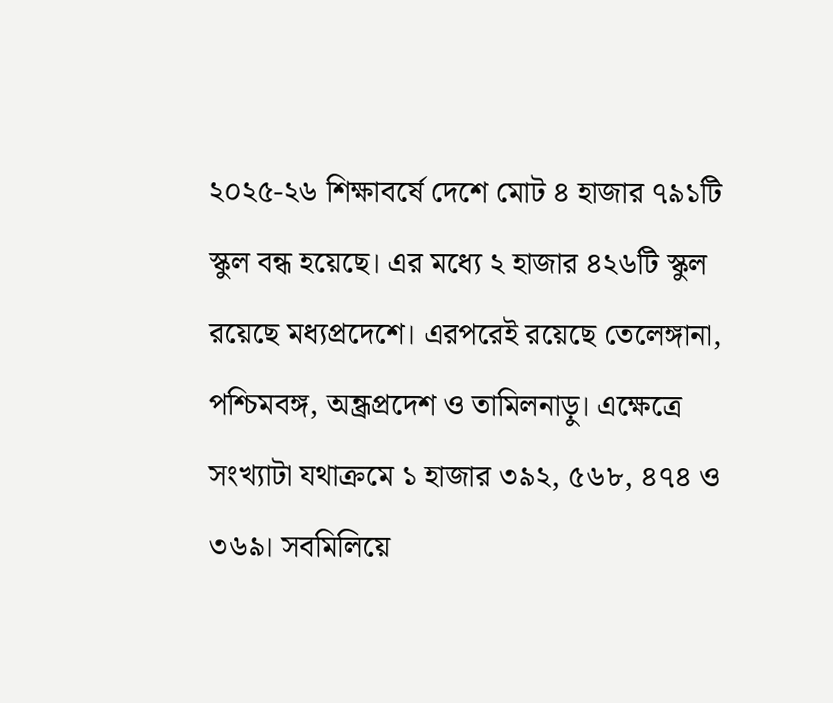২০২৫-২৬ শিক্ষাবর্ষে দেশে মোট ৪ হাজার ৭৯১টি স্কুল বন্ধ হয়েছে। এর মধ্যে ২ হাজার ৪২৬টি স্কুল রয়েছে মধ্যপ্রদেশে। এরপরেই রয়েছে তেলেঙ্গানা, পশ্চিমবঙ্গ, অন্ধ্রপ্রদেশ ও তামিলনাড়ু। এক্ষেত্রে সংখ্যাটা যথাক্রমে ১ হাজার ৩৯২, ৫৬৮, ৪৭৪ ও ৩৬৯। সবমিলিয়ে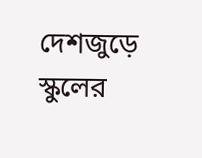দেশজুড়ে স্কুলের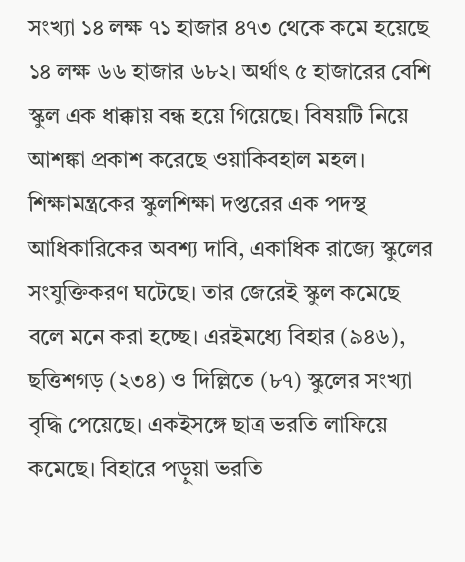সংখ্যা ১৪ লক্ষ ৭১ হাজার ৪৭৩ থেকে কমে হয়েছে ১৪ লক্ষ ৬৬ হাজার ৬৮২। অর্থাৎ ৫ হাজারের বেশি স্কুল এক ধাক্কায় বন্ধ হয়ে গিয়েছে। বিষয়টি নিয়ে আশঙ্কা প্রকাশ করেছে ওয়াকিবহাল মহল। শিক্ষামন্ত্রকের স্কুলশিক্ষা দপ্তরের এক পদস্থ আধিকারিকের অবশ্য দাবি, একাধিক রাজ্যে স্কুলের সংযুক্তিকরণ ঘটেছে। তার জেরেই স্কুল কমেছে বলে মনে করা হচ্ছে। এরইমধ্যে বিহার (৯৪৬), ছত্তিশগড় (২৩৪) ও দিল্লিতে (৮৭) স্কুলের সংখ্যা বৃদ্ধি পেয়েছে। একইসঙ্গে ছাত্র ভরতি লাফিয়ে কমেছে। বিহারে পড়ুয়া ভরতি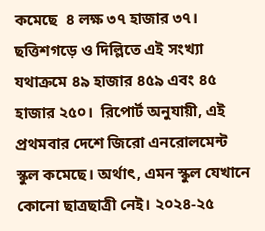কমেছে  ৪ লক্ষ ৩৭ হাজার ৩৭। ছত্তিশগড়ে ও দিল্লিতে এই সংখ্যা যথাক্রমে ৪৯ হাজার ৪৫৯ এবং ৪৫ হাজার ২৫০।  রিপোর্ট অনুযায়ী, এই প্রথমবার দেশে জিরো এনরোলমেন্ট স্কুল কমেছে। অর্থাৎ, এমন স্কুল যেখানে কোনো ছাত্রছাত্রী নেই। ২০২৪-২৫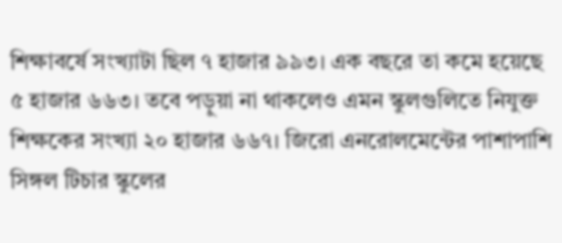শিক্ষাবর্ষে সংখ্যাটা ছিল ৭ হাজার ৯৯৩। এক বছরে তা কমে হয়েছে ৫ হাজার ৬৬৩। তবে পড়ুয়া না থাকলেও এমন স্কুলগুলিতে নিযুক্ত শিক্ষকের সংখ্যা ২০ হাজার ৬৬৭। জিরো এনরোলমেন্টের পাশাপাশি সিঙ্গল টিচার স্কুলের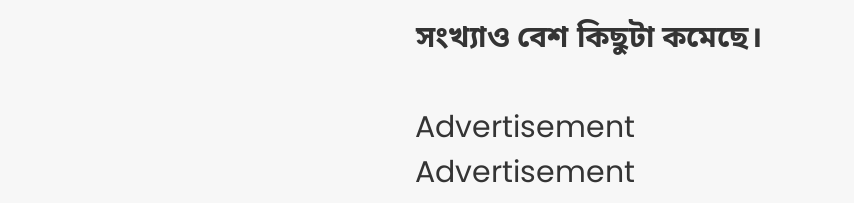সংখ্যাও বেশ কিছুটা কমেছে।

Advertisement
Advertisement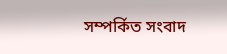সম্পর্কিত সংবাদ